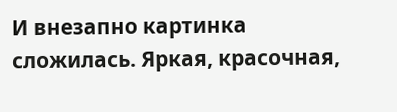И внезапно картинка сложилась. Яркая, красочная,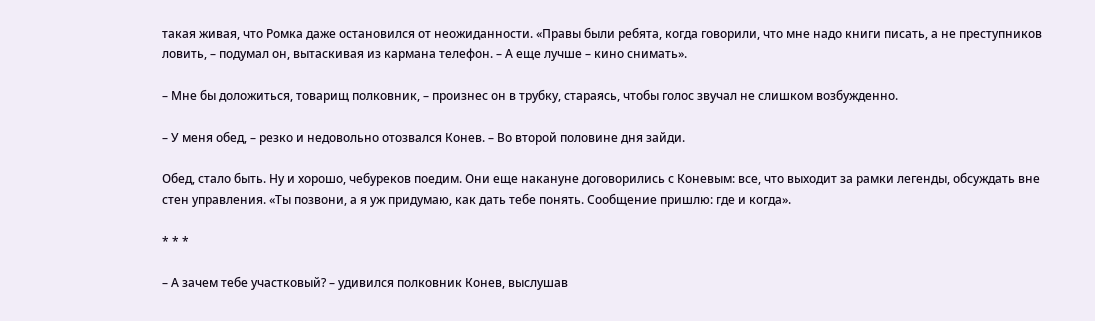такая живая, что Ромка даже остановился от неожиданности. «Правы были ребята, когда говорили, что мне надо книги писать, а не преступников ловить, – подумал он, вытаскивая из кармана телефон. – А еще лучше – кино снимать».

– Мне бы доложиться, товарищ полковник, – произнес он в трубку, стараясь, чтобы голос звучал не слишком возбужденно.

– У меня обед, – резко и недовольно отозвался Конев. – Во второй половине дня зайди.

Обед, стало быть. Ну и хорошо, чебуреков поедим. Они еще накануне договорились с Коневым: все, что выходит за рамки легенды, обсуждать вне стен управления. «Ты позвони, а я уж придумаю, как дать тебе понять. Сообщение пришлю: где и когда».

* * *

– А зачем тебе участковый? – удивился полковник Конев, выслушав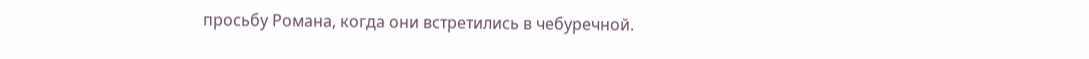просьбу Романа, когда они встретились в чебуречной.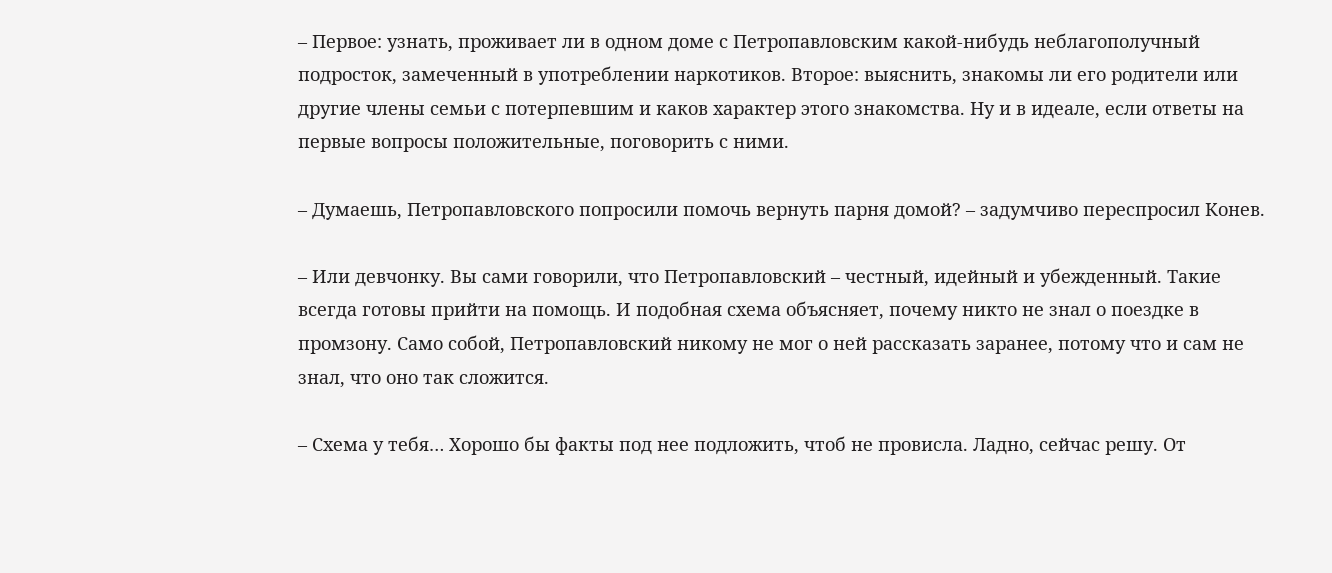– Первое: узнать, проживает ли в одном доме с Петропавловским какой-нибудь неблагополучный подросток, замеченный в употреблении наркотиков. Второе: выяснить, знакомы ли его родители или другие члены семьи с потерпевшим и каков характер этого знакомства. Ну и в идеале, если ответы на первые вопросы положительные, поговорить с ними.

– Думаешь, Петропавловского попросили помочь вернуть парня домой? – задумчиво переспросил Конев.

– Или девчонку. Вы сами говорили, что Петропавловский – честный, идейный и убежденный. Такие всегда готовы прийти на помощь. И подобная схема объясняет, почему никто не знал о поездке в промзону. Само собой, Петропавловский никому не мог о ней рассказать заранее, потому что и сам не знал, что оно так сложится.

– Схема у тебя… Хорошо бы факты под нее подложить, чтоб не провисла. Ладно, сейчас решу. От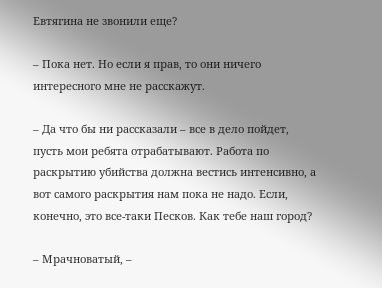Евтягина не звонили еще?

– Пока нет. Но если я прав, то они ничего интересного мне не расскажут.

– Да что бы ни рассказали – все в дело пойдет, пусть мои ребята отрабатывают. Работа по раскрытию убийства должна вестись интенсивно, а вот самого раскрытия нам пока не надо. Если, конечно, это все-таки Песков. Как тебе наш город?

– Мрачноватый, –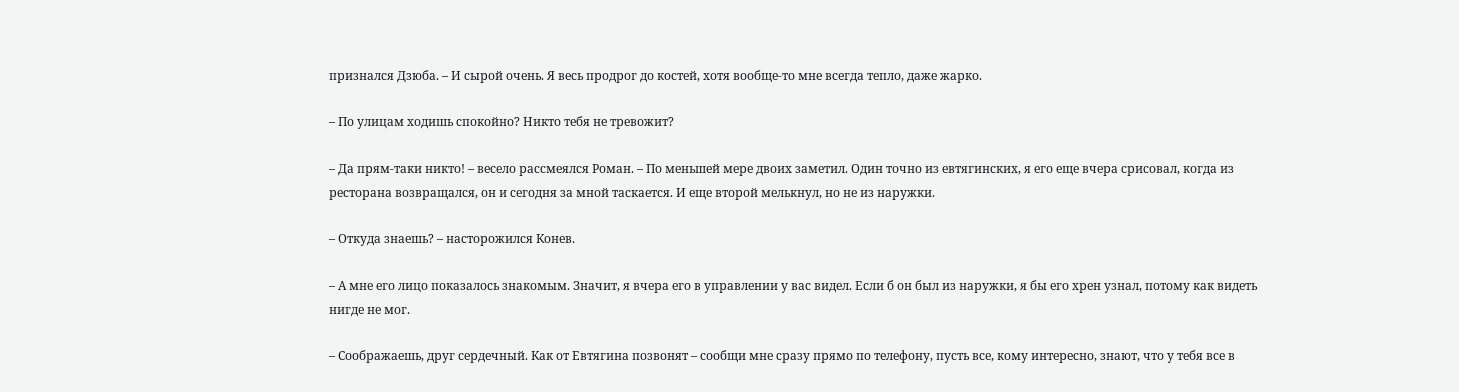признался Дзюба. – И сырой очень. Я весь продрог до костей, хотя вообще-то мне всегда тепло, даже жарко.

– По улицам ходишь спокойно? Никто тебя не тревожит?

– Да прям-таки никто! – весело рассмеялся Роман. – По меньшей мере двоих заметил. Один точно из евтягинских, я его еще вчера срисовал, когда из ресторана возвращался, он и сегодня за мной таскается. И еще второй мелькнул, но не из наружки.

– Откуда знаешь? – насторожился Конев.

– А мне его лицо показалось знакомым. Значит, я вчера его в управлении у вас видел. Если б он был из наружки, я бы его хрен узнал, потому как видеть нигде не мог.

– Соображаешь, друг сердечный. Как от Евтягина позвонят – сообщи мне сразу прямо по телефону, пусть все, кому интересно, знают, что у тебя все в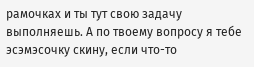рамочках и ты тут свою задачу выполняешь. А по твоему вопросу я тебе эсэмэсочку скину, если что-то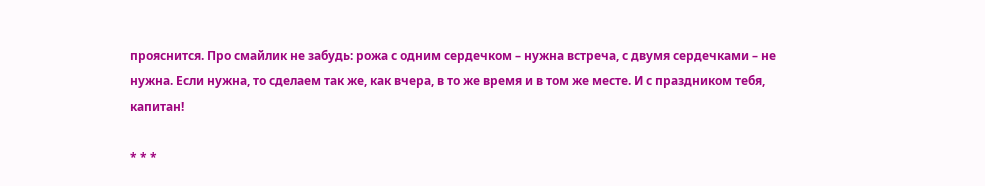прояснится. Про смайлик не забудь: рожа с одним сердечком – нужна встреча, с двумя сердечками – не нужна. Если нужна, то сделаем так же, как вчера, в то же время и в том же месте. И с праздником тебя, капитан!

* * *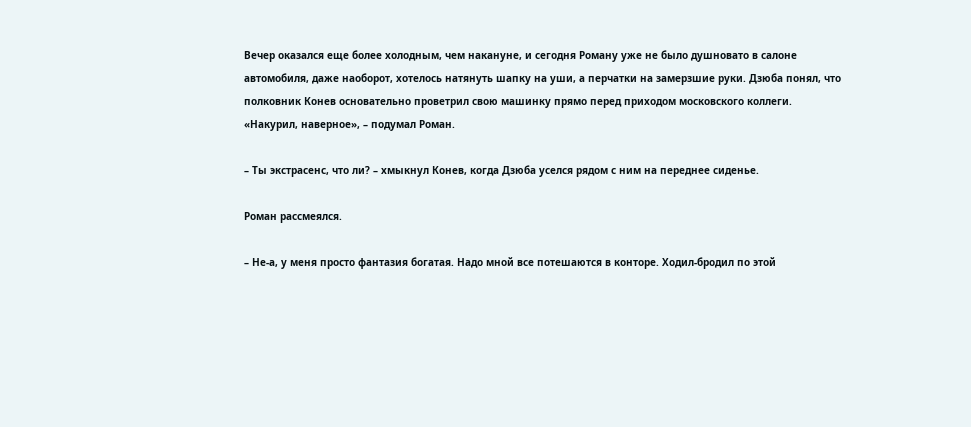Вечер оказался еще более холодным, чем накануне, и сегодня Роману уже не было душновато в салоне автомобиля, даже наоборот, хотелось натянуть шапку на уши, а перчатки на замерзшие руки. Дзюба понял, что полковник Конев основательно проветрил свою машинку прямо перед приходом московского коллеги. «Накурил, наверное», – подумал Роман.

– Ты экстрасенс, что ли? – хмыкнул Конев, когда Дзюба уселся рядом с ним на переднее сиденье.

Роман рассмеялся.

– Не-а, у меня просто фантазия богатая. Надо мной все потешаются в конторе. Ходил-бродил по этой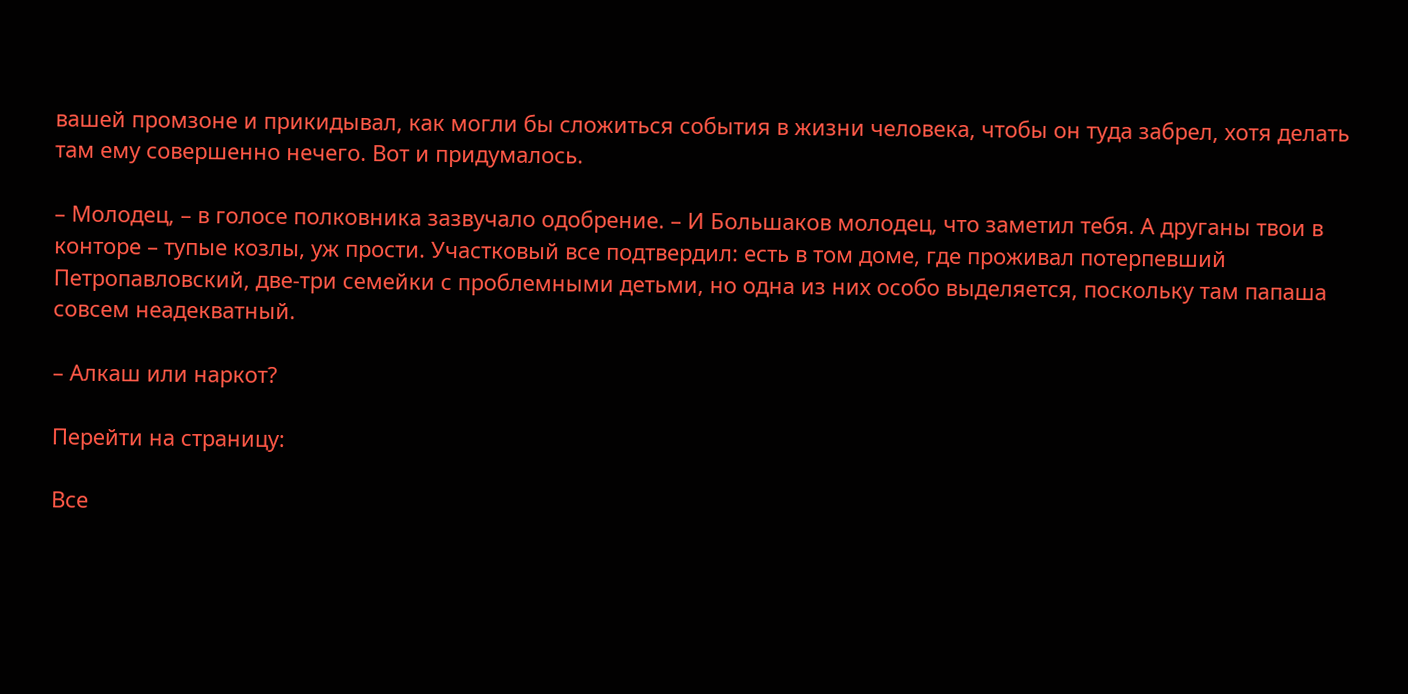вашей промзоне и прикидывал, как могли бы сложиться события в жизни человека, чтобы он туда забрел, хотя делать там ему совершенно нечего. Вот и придумалось.

– Молодец, – в голосе полковника зазвучало одобрение. – И Большаков молодец, что заметил тебя. А друганы твои в конторе – тупые козлы, уж прости. Участковый все подтвердил: есть в том доме, где проживал потерпевший Петропавловский, две-три семейки с проблемными детьми, но одна из них особо выделяется, поскольку там папаша совсем неадекватный.

– Алкаш или наркот?

Перейти на страницу:

Все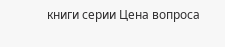книги серии Цена вопроса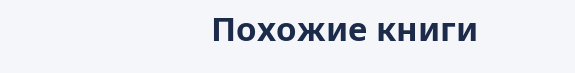Похожие книги